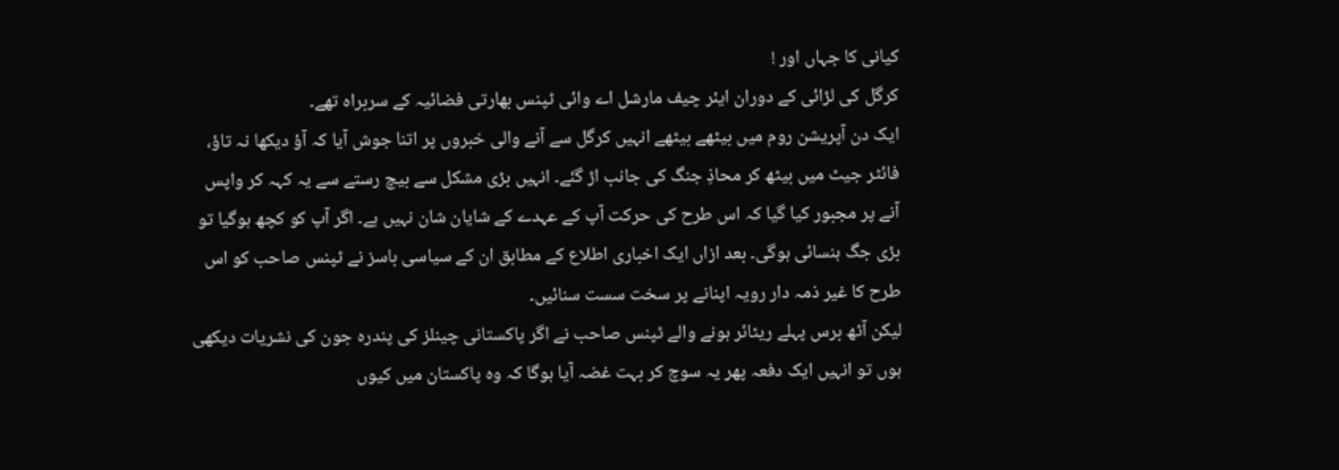کیانی کا جہاں اور !
کرگل کی لڑائی کے دوران ایئر چیف مارشل اے وائی ٹپنس بھارتی فضائیہ کے سربراہ تھے۔
ایک دن آپریشن روم میں بیٹھے بیٹھے انہیں کرگل سے آنے والی خبروں پر اتنا جوش آیا کہ آؤ دیکھا نہ تاؤ، فائٹر جیٹ میں بیٹھ کر محاذِ جنگ کی جانب اڑ گئے۔ انہیں بڑی مشکل سے بیچ رستے سے یہ کہہ کر واپس آنے پر مجبور کیا گیا کہ اس طرح کی حرکت آپ کے عہدے کے شایان شان نہیں ہے۔ اگر آپ کو کچھ ہوگیا تو بڑی جگ ہنسائی ہوگی۔ بعد ازاں ایک اخباری اطلاع کے مطابق ان کے سیاسی باسز نے ٹپنس صاحب کو اس طرح کا غیر ذمہ دار رویہ اپنانے پر سخت سست سنائیں۔
لیکن آٹھ برس پہلے ریٹائر ہونے والے ٹپنس صاحب نے اگر پاکستانی چینلز کی پندرہ جون کی نشریات دیکھی ہوں تو انہیں ایک دفعہ پھر یہ سوچ کر بہت غضہ آیا ہوگا کہ وہ پاکستان میں کیوں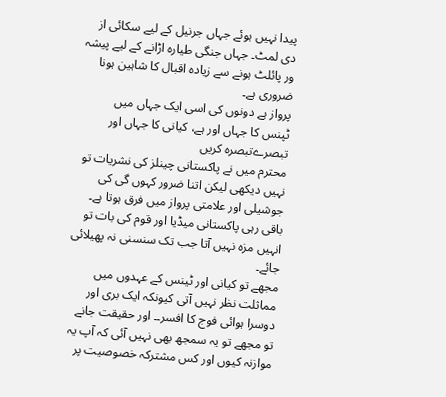پیدا نہیں ہوئے جہاں جرنیل کے لیے سکائی از دی لمٹ۔ جہاں جنگی طیارہ اڑانے کے لیے پیشہ ور پائلٹ ہونے سے زیادہ اقبال کا شاہین ہونا ضروری ہے۔
پرواز ہے دونوں کی اسی ایک جہاں میں
ٹپنس کا جہاں اور ہے، کیانی کا جہاں اور
تبصرےتبصرہ کریں
محترم ميں نے پاکستانی چينلز کی نشريات تو نہيں ديکھی ليکن اتنا ضرور کہوں گی کی جوشيلی اور علامتی پرواز ميں فرق ہوتا ہے۔ باقی رہی پاکستانی ميڈيا اور قوم کی بات تو انہيں مزہ نہيں آتا جب تک سنسنی نہ پھيلائی جائے۔
مجھے تو کيانی اور ٹينس کے عہدوں ميں مماثلت نظر نہيں آتی کيونکہ ايک بری اور دوسرا ہوائی فوج کا افسر۔۔ اور حقيقت جانے تو مجھے تو يہ سمجھ بھی نہيں آئی کہ آپ يہ موازنہ کيوں اور کس مشترکہ خصوصيت پر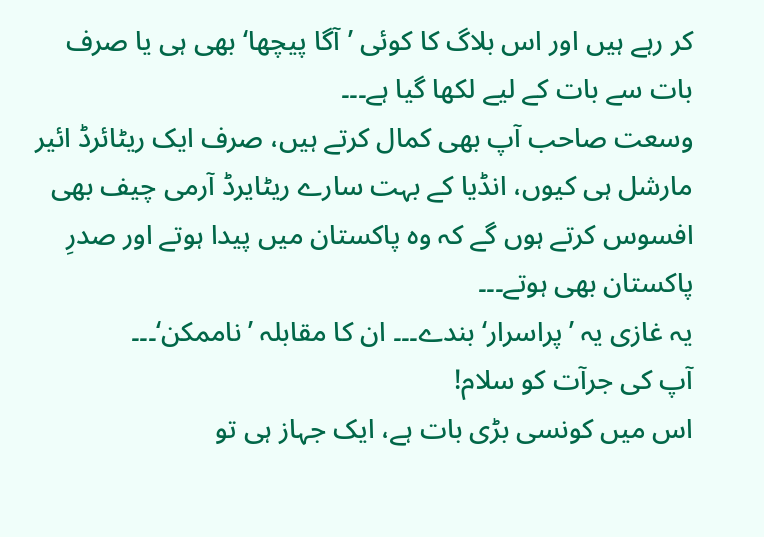کر رہے ہيں اور اس بلاگ کا کوئی ’آگا پيچھا‘ بھی ہی يا صرف بات سے بات کے ليے لکھا گيا ہے۔۔۔
وسعت صاحب آپ بھی کمال کرتے ہیں، صرف ایک ریٹائرڈ ائیر مارشل ہی کیوں، انڈیا کے بہت سارے ریٹایرڈ آرمی چیف بھی افسوس کرتے ہوں گے کہ وہ پاکستان میں پیدا ہوتے اور صدرِ پاکستان بھی ہوتے۔۔۔
یہ غازی يہ ’پراسرار‘ بندے۔۔۔ ان کا مقابلہ ’ناممکن‘۔۔۔
آپ کی جرآت کو سلام!
اس ميں کونسی بڑی بات ہے، ايک جہاز ہی تو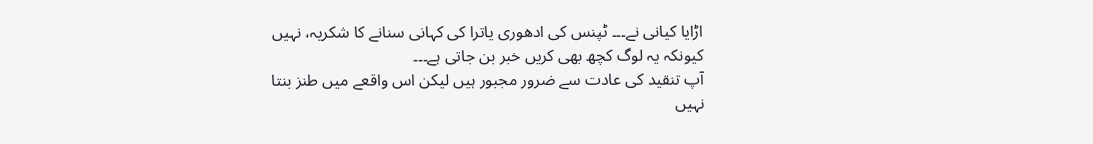اڑايا کيانی نے۔۔۔ ٹپنس کی ادھوری ياترا کی کہانی سنانے کا شکريہ، نہيں کيونکہ يہ لوگ کچھ بھی کريں خبر بن جاتی ہے۔۔۔
آپ تنقيد کی عادت سے ضرور مجبور ہيں ليکن اس واقعے ميں طنز بنتا نہيں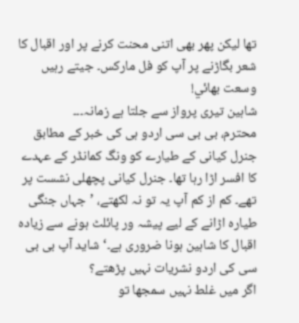تھا ليکن پھر بھی اتنی محنت کرنے پر اور اقبال کا شعر بگاڑنے پر آپ کو فل مارکس۔ جيتے رہيں وسعت بھائي!
شاہين تيری پرواز سے جلتا ہے زمانہ۔۔۔
محترم، بی بی سی اردو ہی کی خبر کے مطابق جنرل کیانی کے طیارے کو ونگ کمانڈر کے عہدے کا افسر اڑا رہا تھا۔ جنرل کیانی پچھلی نشست پر تھے۔ کم از کم آپ یہ تو نہ لکھتے، ’جہاں جنگی طیارہ اڑانے کے لیے پیشہ ور پائلٹ ہونے سے زیادہ اقبال کا شاہین ہونا ضروری ہے۔‘ شاید آپ بی بی سی کی اردو نشریات نہیں پڑھتے؟
اگر ميں غلط نہيں سمجھا تو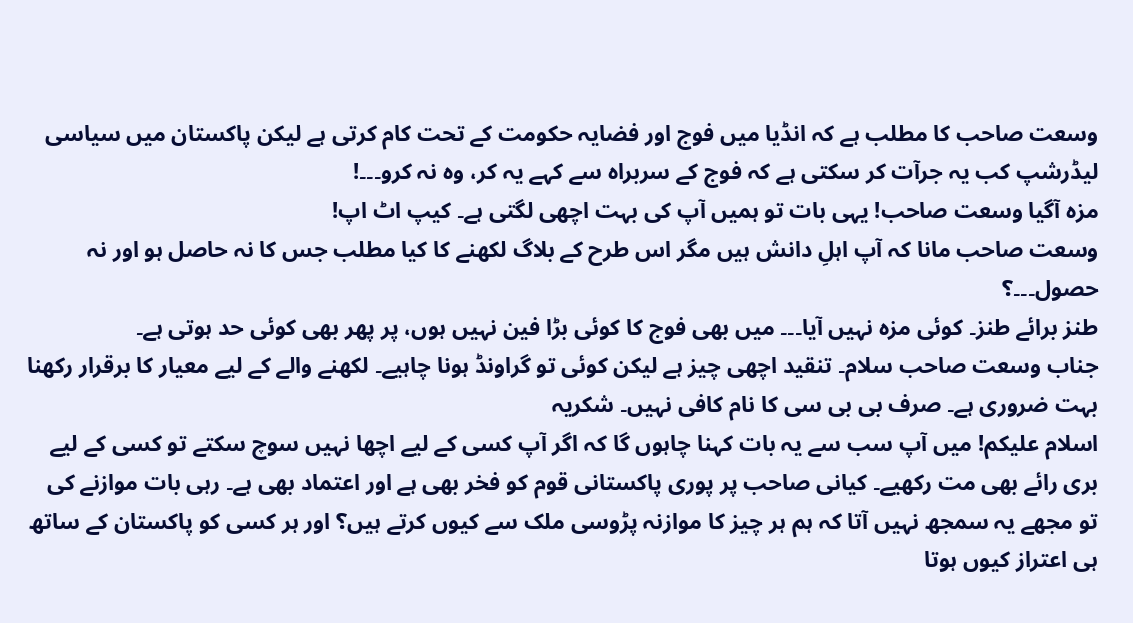وسعت صاحب کا مطلب ہے کہ انڈيا ميں فوج اور فضايہ حکومت کے تحت کام کرتی ہے ليکن پاکستان ميں سياسی ليڈرشپ کب يہ جرآت کر سکتی ہے کہ فوج کے سربراہ سے کہے يہ کر، وہ نہ کرو۔۔۔!
مزہ آگيا وسعت صاحب! یہی بات تو ہمیں آپ کی بہت اچھی لگتی ہے۔ کیپ اٹ اپ!
وسعت صاحب مانا کہ آپ اہلِ دانش ہیں مگر اس طرح کے بلاگ لکھنے کا کيا مطلب جس کا نہ حاصل ہو اور نہ حصول۔۔۔؟
طنز برائے طنز۔ کوئی مزہ نہیں آيا۔۔۔ میں بھی فوج کا کوئی بڑا فین نہیں ہوں، پر پھر بھی کوئی حد ہوتی ہے۔
جناب وسعت صاحب سلام۔ تنقيد اچھی چيز ہے ليکن کوئی تو گراونڈ ہونا چاہيے۔ لکھنے والے کے ليے معيار کا برقرار رکھنا بہت ضروری ہے۔ صرف بی بی سی کا نام کافی نہیں۔ شکريہ
اسلام علیکم! میں آپ سب سے یہ بات کہنا چاہوں گا کہ اگر آپ کسی کے لیے اچھا نہیں سوچ سکتے تو کسی کے لیے بری رائے بھی مت رکھیے۔ کیانی صاحب پر پوری پاکستانی قوم کو فخر بھی ہے اور اعتماد بھی ہے۔ رہی بات موازنے کی تو مجھے یہ سمجھ نہیں آتا کہ ہم ہر چیز کا موازنہ پڑوسی ملک سے کیوں کرتے ہیں؟ اور ہر کسی کو پاکستان کے ساتھ ہی اعتراز کیوں ہوتا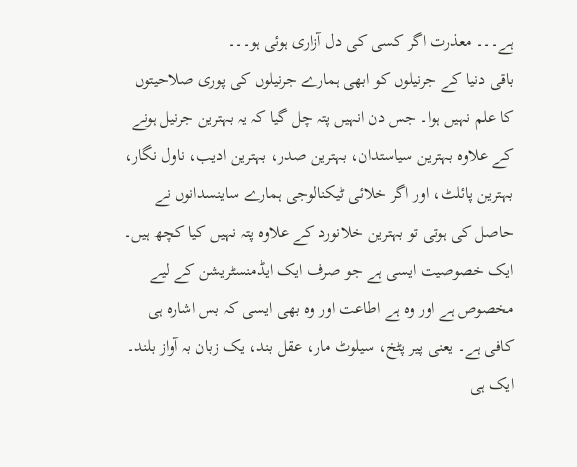ہے۔۔۔ معذرت اگر کسی کی دل آزاری ہوئی ہو۔۔۔
باقی دنیا کے جرنیلوں کو ابھی ہمارے جرنیلوں کی پوری صلاحیتوں کا علم نہیں ہوا۔ جس دن انہیں پتہ چل گیا کہ یہ بہترین جرنیل ہونے کے علاوہ بہترین سیاستدان، بہترین صدر، بہترین ادیب، ناول نگار، بہترین پائلٹ، اور اگر خلائی ٹیکنالوجی ہمارے ساینسدانوں نے حاصل کی ہوتی تو بہترین خلانورد کے علاوہ پتہ نہیں کیا کچھ ہیں۔ ایک خصوصیت ایسی ہے جو صرف ایک ایڈمنسٹریشن کے لیے مخصوص ہے اور وہ ہے اطاعت اور وہ بھی ایسی کہ بس اشارہ ہی کافی ہے۔ یعنی پیر پٹخ، سیلوٹ مار، عقل بند، یک زبان بہ آواز بلند۔ ایک ہی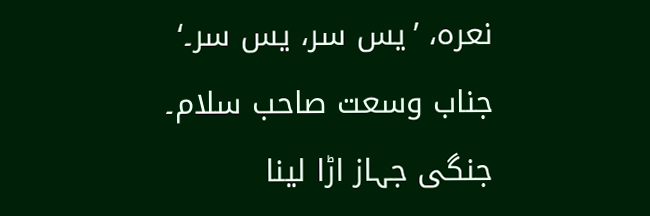نعرہ، ’یس سر، یس سر۔‘
جناب وسعت صاحب سلام۔
جنگی جہاز اڑا لینا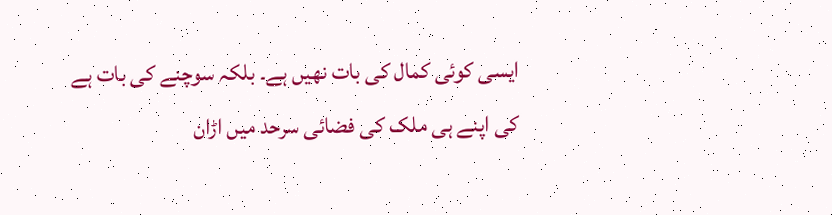ایسی کوئی کمال کی بات نھیں ہے۔ بلکہ سوچنے کی بات ہے کی اپنے ہی ملک کی فضائی سرحد میں اڑان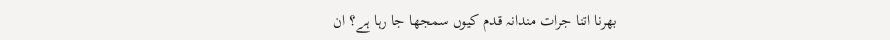بھرنا اتنا جرات مندانہ قدم کیوں سمجھا جا رہا ہے؟ ان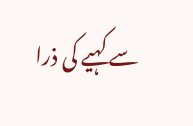سے کہیے کی ذرا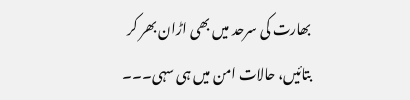بھارت کی سرحد میں بھی اڑان بھر کر بتائیں، حالات امن میں ہی سہی۔۔۔